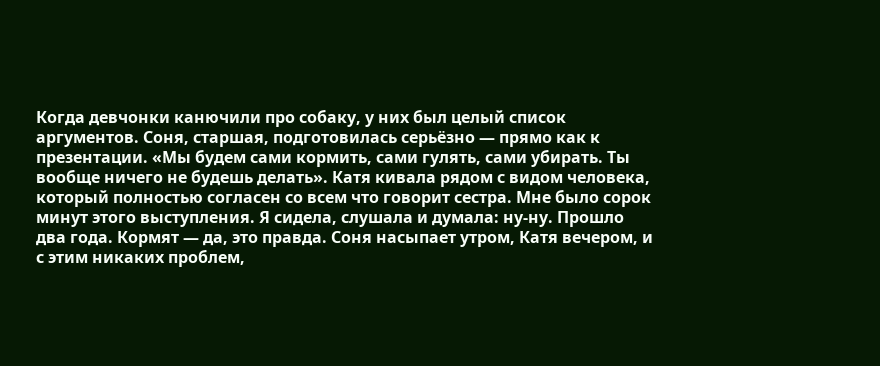Когда девчонки канючили про собаку, у них был целый список аргументов. Соня, старшая, подготовилась серьёзно — прямо как к презентации. «Мы будем сами кормить, сами гулять, сами убирать. Ты вообще ничего не будешь делать». Катя кивала рядом с видом человека, который полностью согласен со всем что говорит сестра. Мне было сорок минут этого выступления. Я сидела, слушала и думала: ну-ну. Прошло два года. Кормят — да, это правда. Соня насыпает утром, Катя вечером, и с этим никаких проблем,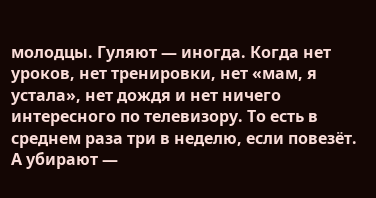молодцы. Гуляют — иногда. Когда нет уроков, нет тренировки, нет «мам, я устала», нет дождя и нет ничего интересного по телевизору. То есть в среднем раза три в неделю, если повезёт. А убирают —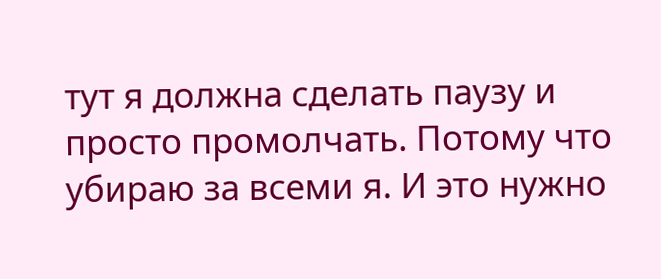тут я должна сделать паузу и просто промолчать. Потому что убираю за всеми я. И это нужно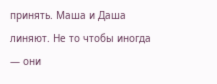принять. Маша и Даша линяют. Не то чтобы иногда — они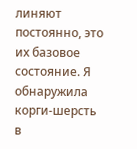линяют постоянно, это их базовое состояние. Я обнаружила корги-шерсть в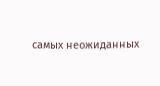самых неожиданных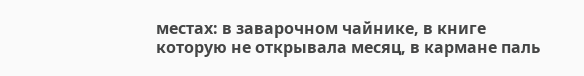местах: в заварочном чайнике, в книге которую не открывала месяц, в кармане паль